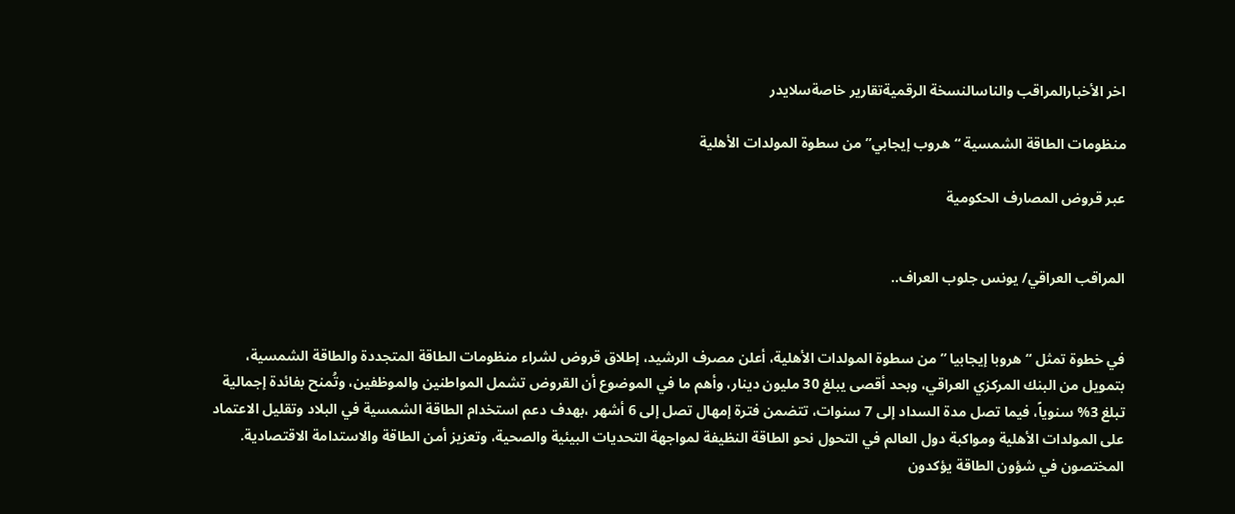اخر الأخبارالمراقب والناسالنسخة الرقميةتقارير خاصةسلايدر

منظومات الطاقة الشمسية “هروب إيجابي” من سطوة المولدات الأهلية

عبر قروض المصارف الحكومية


المراقب العراقي/ يونس جلوب العراف..


في خطوة تمثل “هروبا إيجابيا ” من سطوة المولدات الأهلية، أعلن مصرف الرشيد، إطلاق قروض لشراء منظومات الطاقة المتجددة والطاقة الشمسية، بتمويل من البنك المركزي العراقي، وبحد أقصى يبلغ 30 مليون دينار، وأهم ما في الموضوع أن القروض تشمل المواطنين والموظفين، وتُمنح بفائدة إجمالية تبلغ 3% سنوياً، فيما تصل مدة السداد إلى 7 سنوات، تتضمن فترة إمهال تصل إلى 6 أشهر ،بهدف دعم استخدام الطاقة الشمسية في البلاد وتقليل الاعتماد على المولدات الأهلية ومواكبة دول العالم في التحول نحو الطاقة النظيفة لمواجهة التحديات البيئية والصحية، وتعزيز أمن الطاقة والاستدامة الاقتصادية.
المختصون في شؤون الطاقة يؤكدون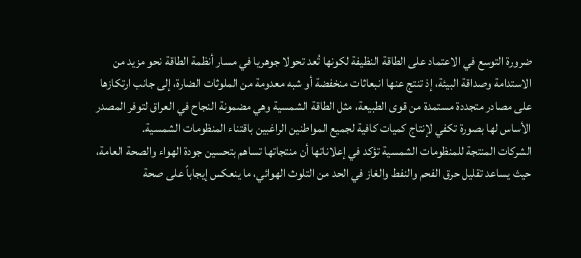ضرورة التوسع في الاعتماد على الطاقة النظيفة لكونها تُعد تحولا جوهريا في مسار أنظمة الطاقة نحو مزيد من الاستدامة وصداقة البيئة، إذ تنتج عنها انبعاثات منخفضة أو شبه معدومة من الملوثات الضارة، إلى جانب ارتكازها على مصادر متجددة مستمدة من قوى الطبيعة، مثل الطاقة الشمسية وهي مضمونة النجاح في العراق لتوفر المصدر الأساس لها بصورة تكفي لإنتاج كميات كافية لجميع المواطنين الراغبين باقتناء المنظومات الشمسية.
الشركات المنتجة للمنظومات الشمسية تؤكد في إعلاناتها أن منتجاتها تساهم بتحسين جودة الهواء والصحة العامة، حيث يساعد تقليل حرق الفحم والنفط والغاز في الحد من التلوث الهوائي، ما ينعكس إيجاباً على صحة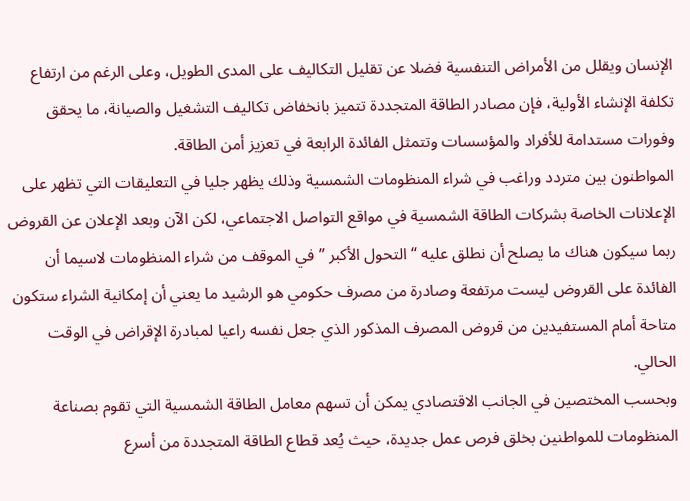الإنسان ويقلل من الأمراض التنفسية فضلا عن تقليل التكاليف على المدى الطويل، وعلى الرغم من ارتفاع تكلفة الإنشاء الأولية، فإن مصادر الطاقة المتجددة تتميز بانخفاض تكاليف التشغيل والصيانة، ما يحقق وفورات مستدامة للأفراد والمؤسسات وتتمثل الفائدة الرابعة في تعزيز أمن الطاقة.
المواطنون بين متردد وراغب في شراء المنظومات الشمسية وذلك يظهر جليا في التعليقات التي تظهر على الإعلانات الخاصة بشركات الطاقة الشمسية في مواقع التواصل الاجتماعي، لكن الآن وبعد الإعلان عن القروض ربما سيكون هناك ما يصلح أن نطلق عليه “التحول الأكبر ” في الموقف من شراء المنظومات لاسيما أن الفائدة على القروض ليست مرتفعة وصادرة من مصرف حكومي هو الرشيد ما يعني أن إمكانية الشراء ستكون متاحة أمام المستفيدين من قروض المصرف المذكور الذي جعل نفسه راعيا لمبادرة الإقراض في الوقت الحالي.
وبحسب المختصين في الجانب الاقتصادي يمكن أن تسهم معامل الطاقة الشمسية التي تقوم بصناعة المنظومات للمواطنين بخلق فرص عمل جديدة، حيث يُعد قطاع الطاقة المتجددة من أسرع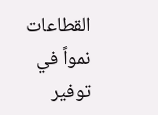القطاعات نمواً في توفير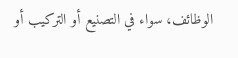الوظائف، سواء في التصنيع أو التركيب أو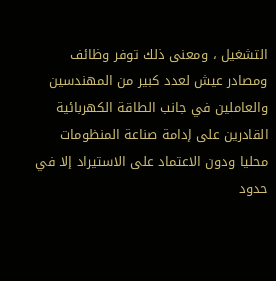التشغيل ، ومعنى ذلك توفر وظائف ومصادر عيش لعدد كبير من المهندسين والعاملين في جانب الطاقة الكهربائية القادرين على إدامة صناعة المنظومات محليا ودون الاعتماد على الاستيراد إلا في حدود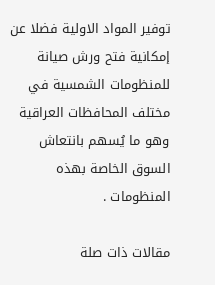توفير المواد الاولية فضلا عن إمكانية فتح ورش صيانة للمنظومات الشمسية في مختلف المحافظات العراقية وهو ما يُسهم بانتعاش السوق الخاصة بهذه المنظومات .

مقالات ذات صلة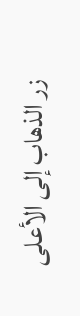زر الذهاب إلى الأعلى